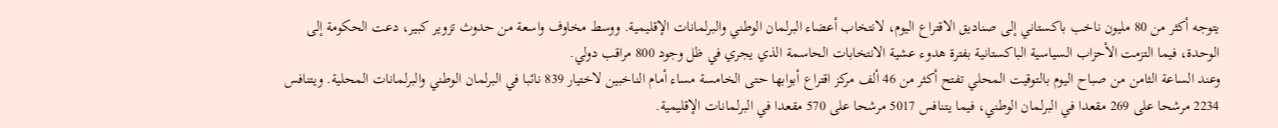يتوجه أكثر من 80 مليون ناخب باكستاني إلى صناديق الاقتراع اليوم، لانتخاب أعضاء البرلمان الوطني والبرلمانات الإقليمية. ووسط مخاوف واسعة من حدوث تزوير كبير، دعت الحكومة إلى الوحدة، فيما التزمت الأحزاب السياسية الباكستانية بفترة هدوء عشية الانتخابات الحاسمة الذي يجري في ظل وجود 800 مراقب دولي.
وعند الساعة الثامن من صباح اليوم بالتوقيت المحلي تفتح أكثر من 46 ألف مركز اقتراع أبوابها حتى الخامسة مساء أمام الناخبين لاختيار 839 نائبا في البرلمان الوطني والبرلمانات المحلية. ويتنافس 2234 مرشحا على 269 مقعدا في البرلمان الوطني، فيما يتنافس 5017 مرشحا على 570 مقعدا في البرلمانات الإقليمية.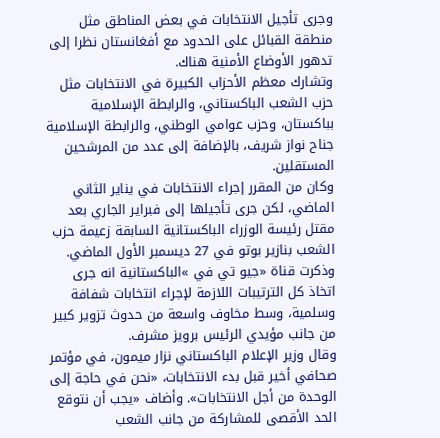وجرى تأجيل الانتخابات في بعض المناطق مثل منطقة القبائل على الحدود مع أفغانستان نظرا إلى تدهور الأوضاع الأمنية هناك.
وتشارك معظم الأحزاب الكبيرة في الانتخابات مثل حزب الشعب الباكستاني، والرابطة الإسلامية بباكستان، وحزب عوامي الوطني، والرابطة الإسلامية جناح نواز شريف، بالإضافة إلى عدد من المرشحين المستقلين.
وكان من المقرر إجراء الانتخابات في يناير الثاني الماضي، لكن جرى تأجيلها إلى فبراير الجاري بعد مقتل رئيسة الوزراء الباكستانية السابقة زعيمة حزب الشعب بنازير بوتو في 27 ديسمبر الأول الماضي.
وذكرت قناة «جيو تي في »الباكستانية انه جرى اتخاذ كل الترتيبات اللازمة لإجراء انتخابات شفافة وسلمية، وسط مخاوف واسعة من حدوث تزوير كبير من جانب مؤيدي الرئيس برويز مشرف.
وقال وزير الإعلام الباكستاني نزار ميمون، في مؤتمر صحافي أخير قبل بدء الانتخابات، «نحن في حاجة إلى الوحدة من أجل الانتخابات». وأضاف «يجب أن نتوقع الحد الأقصى للمشاركة من جانب الشعب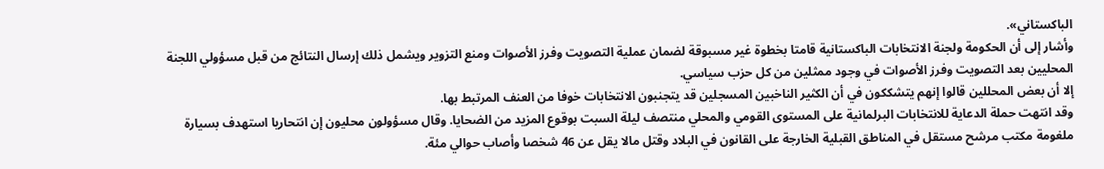الباكستاني».
وأشار إلى أن الحكومة ولجنة الانتخابات الباكستانية قامتا بخطوة غير مسبوقة لضمان عملية التصويت وفرز الأصوات ومنع التزوير ويشمل ذلك إرسال النتائج من قبل مسؤولي اللجنة المحليين بعد التصويت وفرز الأصوات في وجود ممثلين من كل حزب سياسي.
إلا أن بعض المحللين قالوا إنهم يتشككون في أن الكثير الناخبين المسجلين قد يتجنبون الانتخابات خوفا من العنف المرتبط بها.
وقد انتهت حملة الدعاية للانتخابات البرلمانية على المستوى القومي والمحلي منتصف ليلة السبت بوقوع المزيد من الضحايا. وقال مسؤولون محليون إن انتحاريا استهدف بسيارة ملغومة مكتب مرشح مستقل في المناطق القبلية الخارجة على القانون في البلاد وقتل مالا يقل عن 46 شخصا وأصاب حوالي مئة.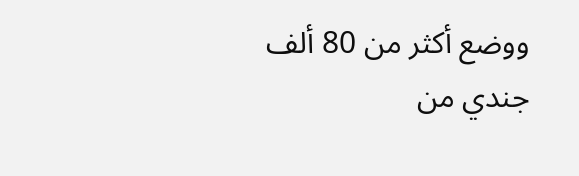ووضع أكثر من 80 ألف جندي من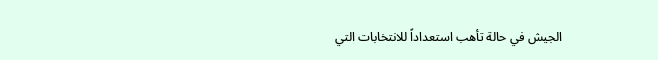الجيش في حالة تأهب استعداداً للانتخابات التي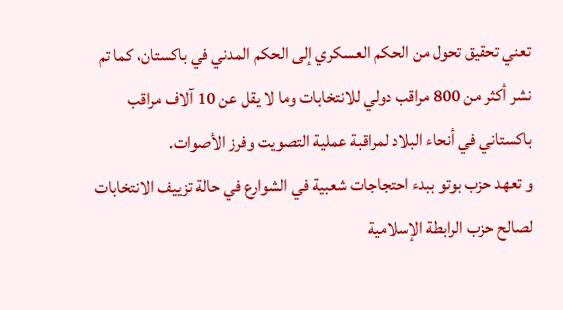تعني تحقيق تحول من الحكم العسكري إلى الحكم المدني في باكستان، كما تم نشر أكثر من 800 مراقب دولي للانتخابات وما لا يقل عن 10 آلاف مراقب باكستاني في أنحاء البلاد لمراقبة عملية التصويت وفرز الأصوات.
و تعهد حزب بوتو ببدء احتجاجات شعبية في الشوارع في حالة تزييف الانتخابات لصالح حزب الرابطة الإسلامية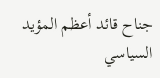جناح قائد أعظم المؤيد السياسي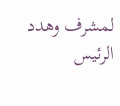لمشرف وهدد الرئيس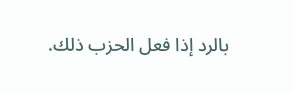بالرد إذا فعل الحزب ذلك.